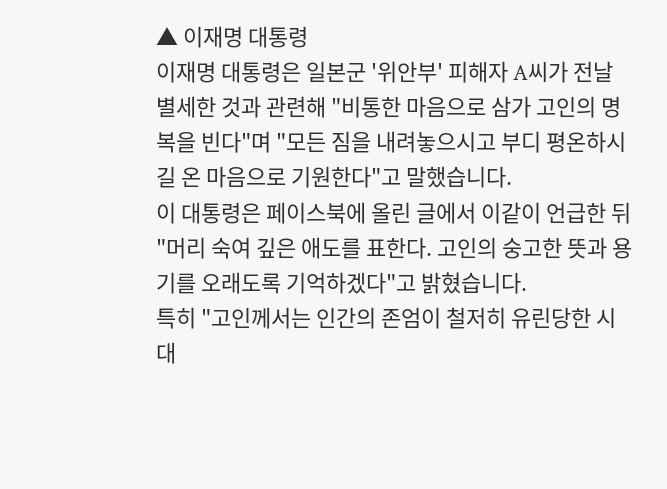▲ 이재명 대통령
이재명 대통령은 일본군 '위안부' 피해자 A씨가 전날 별세한 것과 관련해 "비통한 마음으로 삼가 고인의 명복을 빈다"며 "모든 짐을 내려놓으시고 부디 평온하시길 온 마음으로 기원한다"고 말했습니다.
이 대통령은 페이스북에 올린 글에서 이같이 언급한 뒤 "머리 숙여 깊은 애도를 표한다. 고인의 숭고한 뜻과 용기를 오래도록 기억하겠다"고 밝혔습니다.
특히 "고인께서는 인간의 존엄이 철저히 유린당한 시대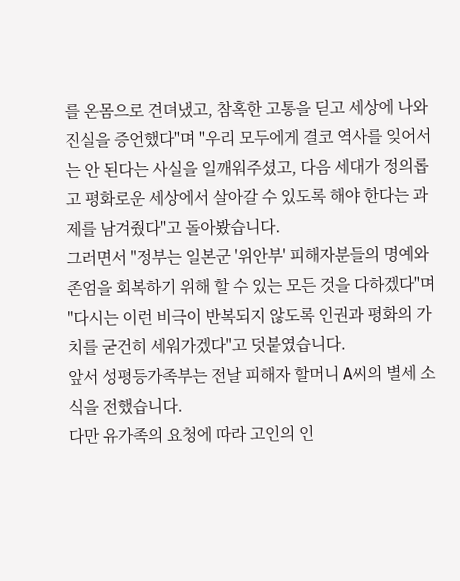를 온몸으로 견뎌냈고, 참혹한 고통을 딛고 세상에 나와 진실을 증언했다"며 "우리 모두에게 결코 역사를 잊어서는 안 된다는 사실을 일깨워주셨고, 다음 세대가 정의롭고 평화로운 세상에서 살아갈 수 있도록 해야 한다는 과제를 남겨줬다"고 돌아봤습니다.
그러면서 "정부는 일본군 '위안부' 피해자분들의 명예와 존엄을 회복하기 위해 할 수 있는 모든 것을 다하겠다"며 "다시는 이런 비극이 반복되지 않도록 인권과 평화의 가치를 굳건히 세워가겠다"고 덧붙였습니다.
앞서 성평등가족부는 전날 피해자 할머니 A씨의 별세 소식을 전했습니다.
다만 유가족의 요청에 따라 고인의 인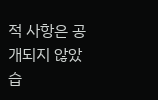적 사항은 공개되지 않았습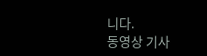니다.
동영상 기사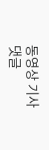동영상 기사
댓글